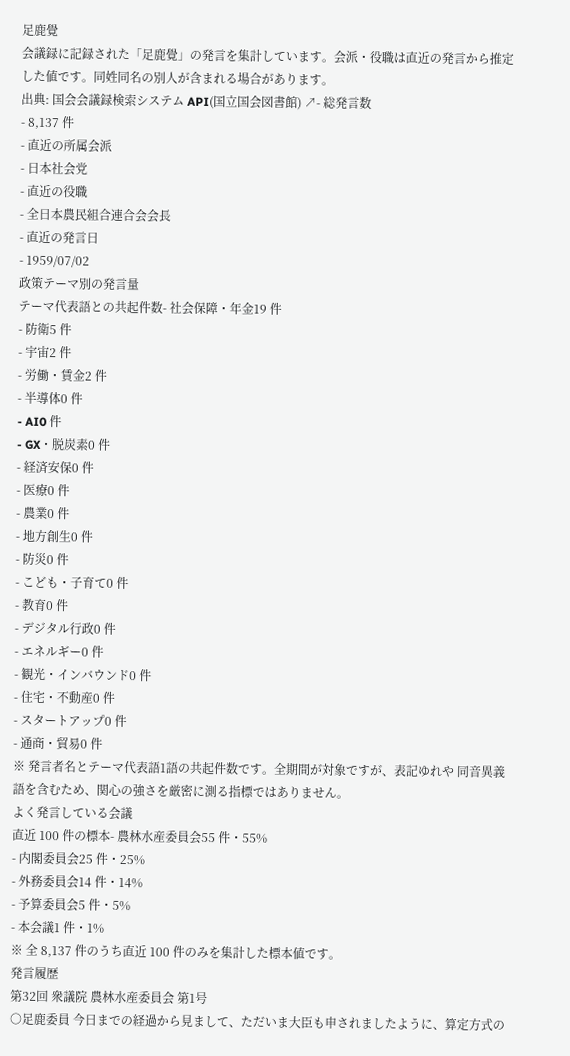足鹿覺
会議録に記録された「足鹿覺」の発言を集計しています。会派・役職は直近の発言から推定した値です。同姓同名の別人が含まれる場合があります。
出典: 国会会議録検索システム API(国立国会図書館) ↗- 総発言数
- 8,137 件
- 直近の所属会派
- 日本社会党
- 直近の役職
- 全日本農民組合連合会会長
- 直近の発言日
- 1959/07/02
政策テーマ別の発言量
テーマ代表語との共起件数- 社会保障・年金19 件
- 防衛5 件
- 宇宙2 件
- 労働・賃金2 件
- 半導体0 件
- AI0 件
- GX・脱炭素0 件
- 経済安保0 件
- 医療0 件
- 農業0 件
- 地方創生0 件
- 防災0 件
- こども・子育て0 件
- 教育0 件
- デジタル行政0 件
- エネルギー0 件
- 観光・インバウンド0 件
- 住宅・不動産0 件
- スタートアップ0 件
- 通商・貿易0 件
※ 発言者名とテーマ代表語1語の共起件数です。全期間が対象ですが、表記ゆれや 同音異義語を含むため、関心の強さを厳密に測る指標ではありません。
よく発言している会議
直近 100 件の標本- 農林水産委員会55 件・55%
- 内閣委員会25 件・25%
- 外務委員会14 件・14%
- 予算委員会5 件・5%
- 本会議1 件・1%
※ 全 8,137 件のうち直近 100 件のみを集計した標本値です。
発言履歴
第32回 衆議院 農林水産委員会 第1号
○足鹿委員 今日までの経過から見まして、ただいま大臣も申されましたように、算定方式の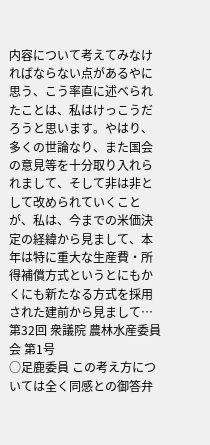内容について考えてみなければならない点があるやに思う、こう率直に述べられたことは、私はけっこうだろうと思います。やはり、多くの世論なり、また国会の意見等を十分取り入れられまして、そして非は非として改められていくことが、私は、今までの米価決定の経緯から見まして、本年は特に重大な生産費・所得補償方式というとにもかくにも新たなる方式を採用された建前から見まして…
第32回 衆議院 農林水産委員会 第1号
○足鹿委員 この考え方については全く同感との御答弁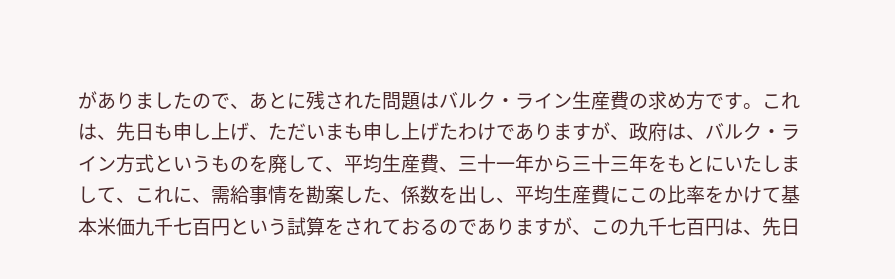がありましたので、あとに残された問題はバルク・ライン生産費の求め方です。これは、先日も申し上げ、ただいまも申し上げたわけでありますが、政府は、バルク・ライン方式というものを廃して、平均生産費、三十一年から三十三年をもとにいたしまして、これに、需給事情を勘案した、係数を出し、平均生産費にこの比率をかけて基本米価九千七百円という試算をされておるのでありますが、この九千七百円は、先日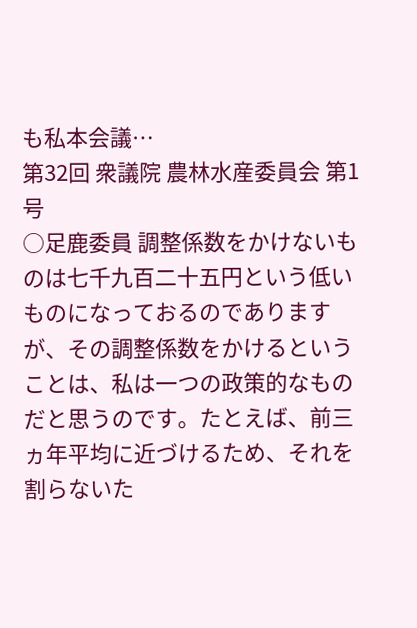も私本会議…
第32回 衆議院 農林水産委員会 第1号
○足鹿委員 調整係数をかけないものは七千九百二十五円という低いものになっておるのでありますが、その調整係数をかけるということは、私は一つの政策的なものだと思うのです。たとえば、前三ヵ年平均に近づけるため、それを割らないた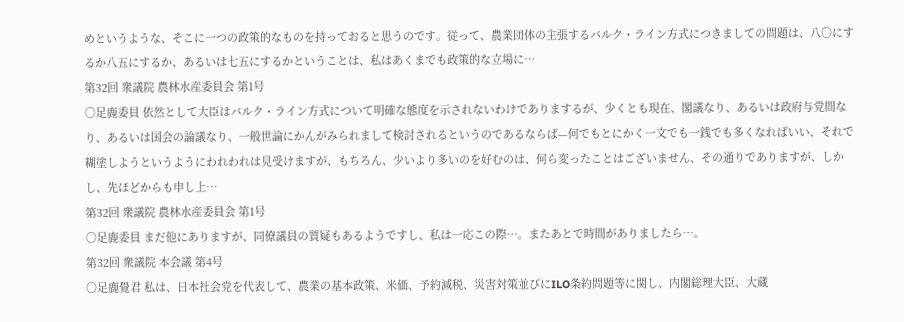めというような、そこに一つの政策的なものを持っておると思うのです。従って、農業団体の主張するバルク・ライン方式につきましての問題は、八〇にするか八五にするか、あるいは七五にするかということは、私はあくまでも政策的な立場に…
第32回 衆議院 農林水産委員会 第1号
○足鹿委員 依然として大臣はバルク・ライン方式について明確な態度を示されないわけでありまするが、少くとも現在、閣議なり、あるいは政府与党間なり、あるいは国会の論議なり、一般世論にかんがみられまして検討されるというのであるならば—何でもとにかく一文でも一銭でも多くなればいい、それで糊塗しようというようにわれわれは見受けますが、もちろん、少いより多いのを好むのは、何ら変ったことはございません、その通りでありますが、しかし、先ほどからも申し上…
第32回 衆議院 農林水産委員会 第1号
○足鹿委員 まだ他にありますが、同僚議員の質疑もあるようですし、私は一応この際…。またあとで時間がありましたら…。
第32回 衆議院 本会議 第4号
○足鹿覺君 私は、日本社会党を代表して、農業の基本政策、米価、予約減税、災害対策並びにILO条約問題等に関し、内閣総理大臣、大蔵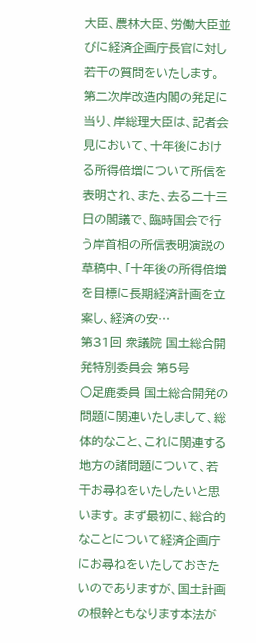大臣、農林大臣、労働大臣並びに経済企画庁長官に対し若干の質問をいたします。 第二次岸改造内閣の発足に当り、岸総理大臣は、記者会見において、十年後における所得倍増について所信を表明され、また、去る二十三日の閣議で、臨時国会で行う岸首相の所信表明演説の草稿中、「十年後の所得倍増を目標に長期経済計画を立案し、経済の安…
第31回 衆議院 国土総合開発特別委員会 第5号
○足鹿委員 国土総合開発の問題に関連いたしまして、総体的なこと、これに関連する地方の諸問題について、若干お尋ねをいたしたいと思います。 まず最初に、総合的なことについて経済企画庁にお尋ねをいたしておきたいのでありますが、国土計画の根幹ともなります本法が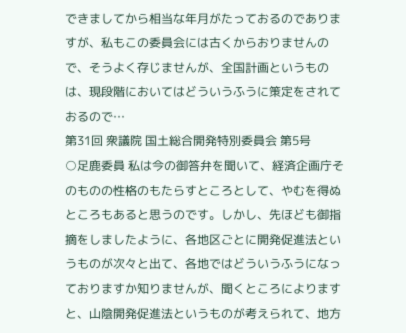できましてから相当な年月がたっておるのでありますが、私もこの委員会には古くからおりませんので、そうよく存じませんが、全国計画というものは、現段階においてはどういうふうに策定をされておるので…
第31回 衆議院 国土総合開発特別委員会 第5号
○足鹿委員 私は今の御答弁を聞いて、経済企画庁そのものの性格のもたらすところとして、やむを得ぬところもあると思うのです。しかし、先ほども御指摘をしましたように、各地区ごとに開発促進法というものが次々と出て、各地ではどういうふうになっておりますか知りませんが、聞くところによりますと、山陰開発促進法というものが考えられて、地方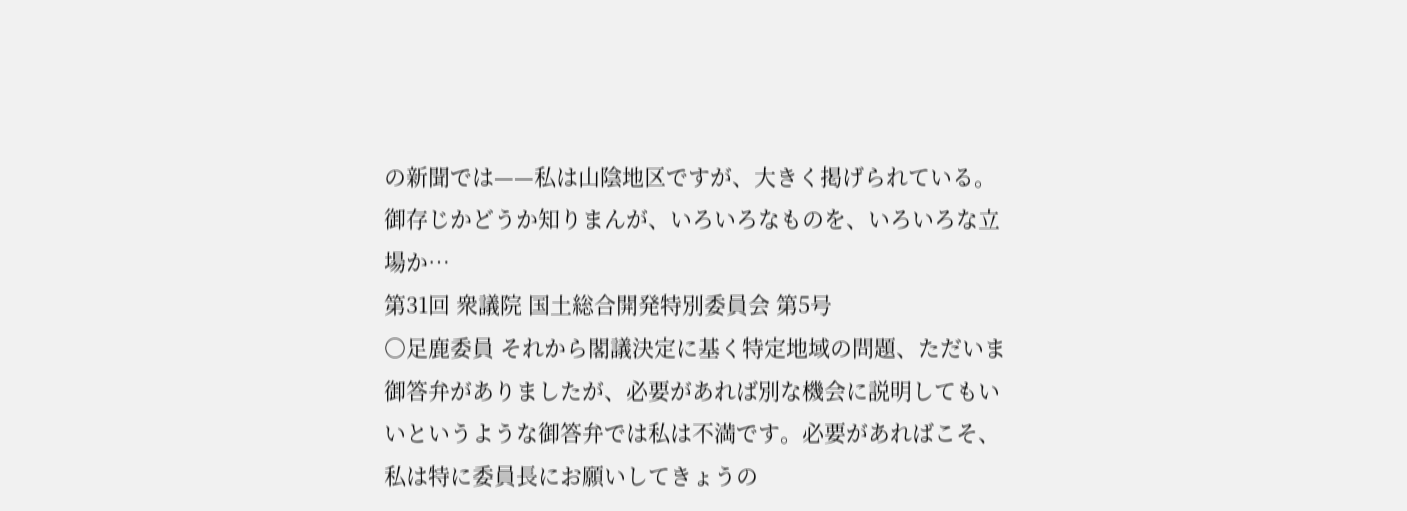の新聞では——私は山陰地区ですが、大きく掲げられている。御存じかどうか知りまんが、いろいろなものを、いろいろな立場か…
第31回 衆議院 国土総合開発特別委員会 第5号
○足鹿委員 それから閣議決定に基く特定地域の問題、ただいま御答弁がありましたが、必要があれば別な機会に説明してもいいというような御答弁では私は不満です。必要があればこそ、私は特に委員長にお願いしてきょうの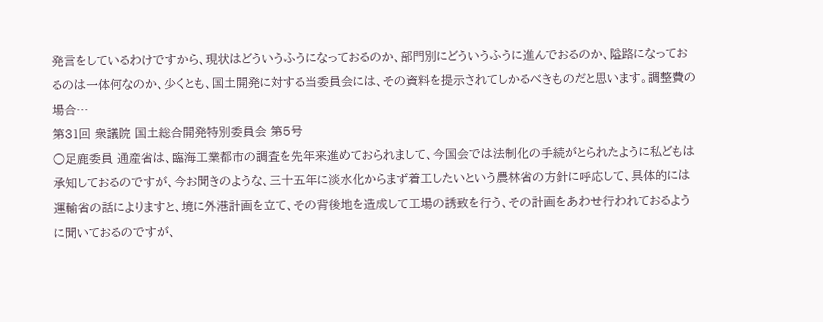発言をしているわけですから、現状はどういうふうになっておるのか、部門別にどういうふうに進んでおるのか、隘路になっておるのは一体何なのか、少くとも、国土開発に対する当委員会には、その資料を提示されてしかるべきものだと思います。調整費の場合…
第31回 衆議院 国土総合開発特別委員会 第5号
○足鹿委員 通産省は、臨海工業都市の調査を先年来進めておられまして、今国会では法制化の手続がとられたように私どもは承知しておるのですが、今お聞きのような、三十五年に淡水化からまず着工したいという農林省の方針に呼応して、具体的には運輸省の話によりますと、境に外港計画を立て、その背後地を造成して工場の誘致を行う、その計画をあわせ行われておるように聞いておるのですが、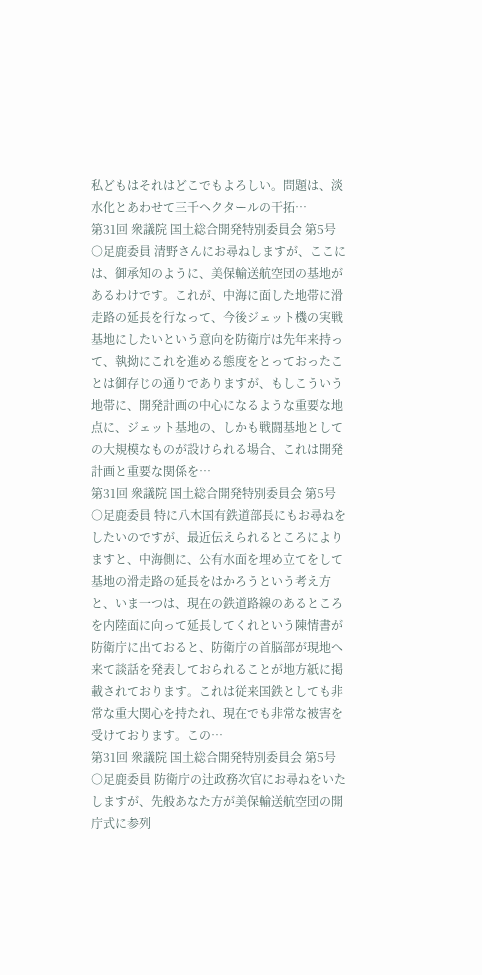私どもはそれはどこでもよろしい。問題は、淡水化とあわせて三千ヘクタールの干拓…
第31回 衆議院 国土総合開発特別委員会 第5号
○足鹿委員 清野さんにお尋ねしますが、ここには、御承知のように、美保輸送航空団の基地があるわけです。これが、中海に面した地帯に滑走路の延長を行なって、今後ジェット機の実戦基地にしたいという意向を防衛庁は先年来持って、執拗にこれを進める態度をとっておったことは御存じの通りでありますが、もしこういう地帯に、開発計画の中心になるような重要な地点に、ジェット基地の、しかも戦闘基地としての大規模なものが設けられる場合、これは開発計画と重要な関係を…
第31回 衆議院 国土総合開発特別委員会 第5号
○足鹿委員 特に八木国有鉄道部長にもお尋ねをしたいのですが、最近伝えられるところによりますと、中海側に、公有水面を埋め立てをして基地の滑走路の延長をはかろうという考え方と、いま一つは、現在の鉄道路線のあるところを内陸面に向って延長してくれという陳情書が防衛庁に出ておると、防衛庁の首脳部が現地へ来て談話を発表しておられることが地方紙に掲載されております。これは従来国鉄としても非常な重大関心を持たれ、現在でも非常な被害を受けております。この…
第31回 衆議院 国土総合開発特別委員会 第5号
○足鹿委員 防衛庁の辻政務次官にお尋ねをいたしますが、先般あなた方が美保輸送航空団の開庁式に参列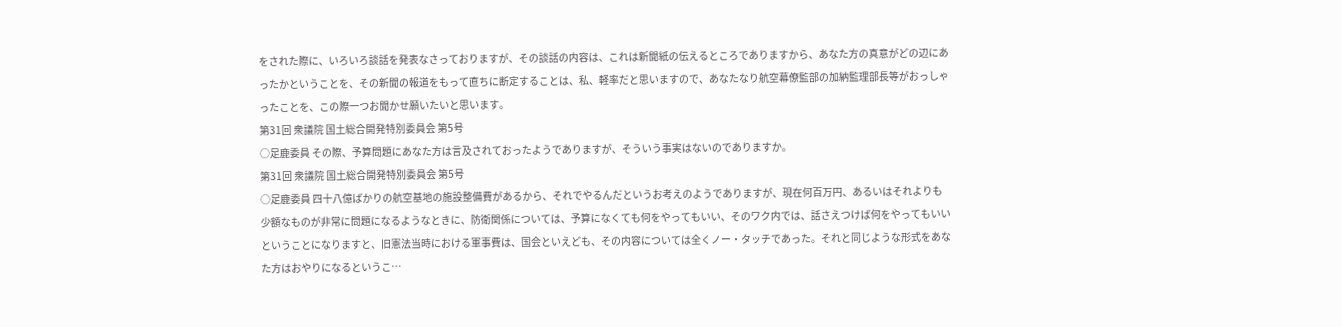をされた際に、いろいろ談話を発表なさっておりますが、その談話の内容は、これは新聞紙の伝えるところでありますから、あなた方の真意がどの辺にあったかということを、その新聞の報道をもって直ちに断定することは、私、軽率だと思いますので、あなたなり航空幕僚監部の加納監理部長等がおっしゃったことを、この際一つお聞かせ願いたいと思います。
第31回 衆議院 国土総合開発特別委員会 第5号
○足鹿委員 その際、予算問題にあなた方は言及されておったようでありますが、そういう事実はないのでありますか。
第31回 衆議院 国土総合開発特別委員会 第5号
○足鹿委員 四十八億ばかりの航空基地の施設整備費があるから、それでやるんだというお考えのようでありますが、現在何百万円、あるいはそれよりも少額なものが非常に問題になるようなときに、防衛関係については、予算になくても何をやってもいい、そのワク内では、話さえつけば何をやってもいいということになりますと、旧憲法当時における軍事費は、国会といえども、その内容については全くノー・タッチであった。それと同じような形式をあなた方はおやりになるというこ…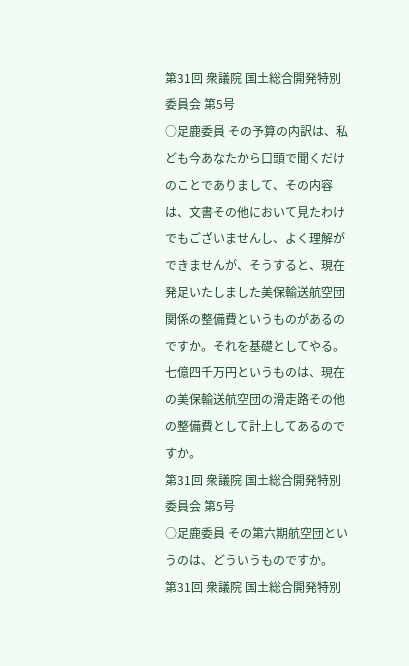第31回 衆議院 国土総合開発特別委員会 第5号
○足鹿委員 その予算の内訳は、私ども今あなたから口頭で聞くだけのことでありまして、その内容は、文書その他において見たわけでもございませんし、よく理解ができませんが、そうすると、現在発足いたしました美保輸送航空団関係の整備費というものがあるのですか。それを基礎としてやる。七億四千万円というものは、現在の美保輸送航空団の滑走路その他の整備費として計上してあるのですか。
第31回 衆議院 国土総合開発特別委員会 第5号
○足鹿委員 その第六期航空団というのは、どういうものですか。
第31回 衆議院 国土総合開発特別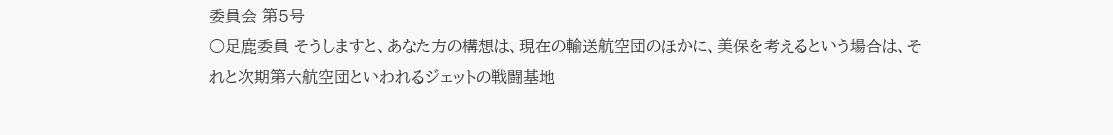委員会 第5号
○足鹿委員 そうしますと、あなた方の構想は、現在の輸送航空団のほかに、美保を考えるという場合は、それと次期第六航空団といわれるジェットの戦闘基地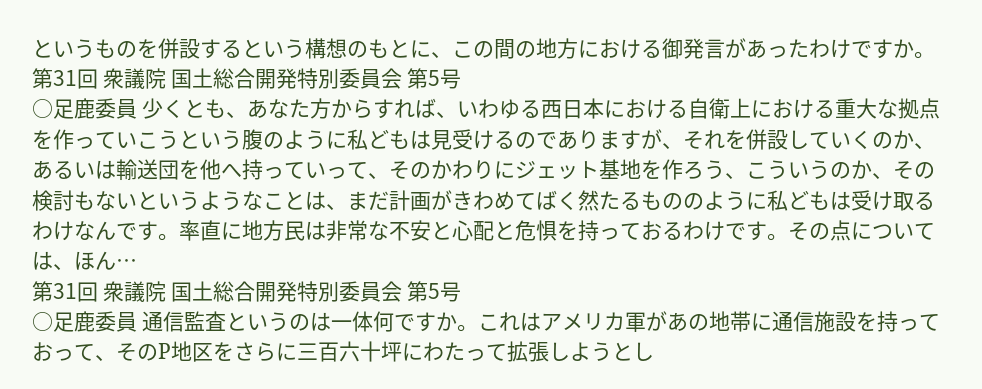というものを併設するという構想のもとに、この間の地方における御発言があったわけですか。
第31回 衆議院 国土総合開発特別委員会 第5号
○足鹿委員 少くとも、あなた方からすれば、いわゆる西日本における自衛上における重大な拠点を作っていこうという腹のように私どもは見受けるのでありますが、それを併設していくのか、あるいは輸送団を他へ持っていって、そのかわりにジェット基地を作ろう、こういうのか、その検討もないというようなことは、まだ計画がきわめてばく然たるもののように私どもは受け取るわけなんです。率直に地方民は非常な不安と心配と危惧を持っておるわけです。その点については、ほん…
第31回 衆議院 国土総合開発特別委員会 第5号
○足鹿委員 通信監査というのは一体何ですか。これはアメリカ軍があの地帯に通信施設を持っておって、そのP地区をさらに三百六十坪にわたって拡張しようとし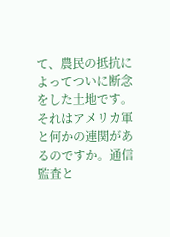て、農民の抵抗によってついに断念をした土地です。それはアメリカ軍と何かの連関があるのですか。通信監査と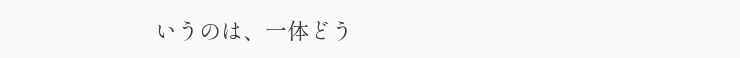いうのは、一体どう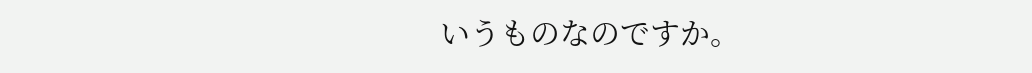いうものなのですか。